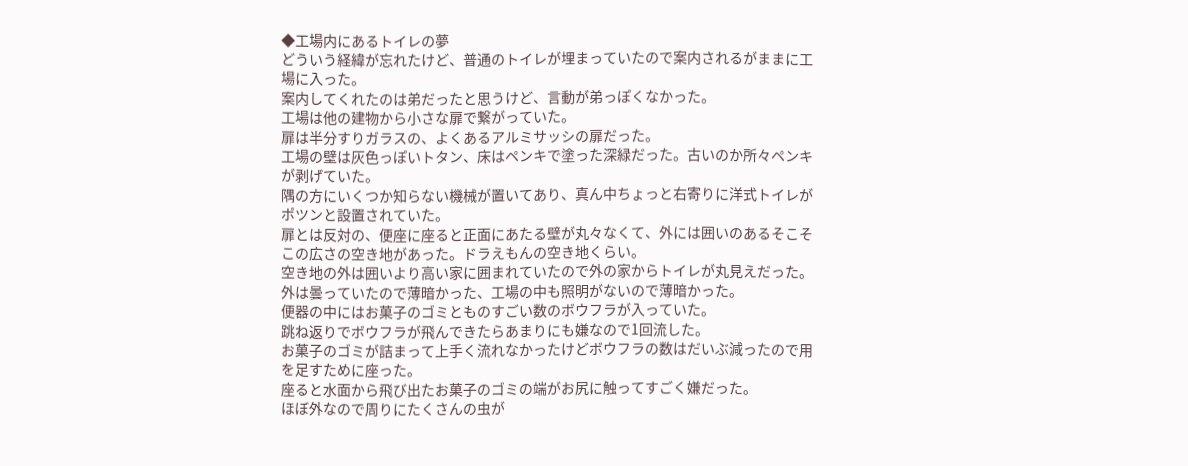◆工場内にあるトイレの夢
どういう経緯が忘れたけど、普通のトイレが埋まっていたので案内されるがままに工場に入った。
案内してくれたのは弟だったと思うけど、言動が弟っぽくなかった。
工場は他の建物から小さな扉で繋がっていた。
扉は半分すりガラスの、よくあるアルミサッシの扉だった。
工場の壁は灰色っぽいトタン、床はペンキで塗った深緑だった。古いのか所々ペンキが剥げていた。
隅の方にいくつか知らない機械が置いてあり、真ん中ちょっと右寄りに洋式トイレがポツンと設置されていた。
扉とは反対の、便座に座ると正面にあたる壁が丸々なくて、外には囲いのあるそこそこの広さの空き地があった。ドラえもんの空き地くらい。
空き地の外は囲いより高い家に囲まれていたので外の家からトイレが丸見えだった。
外は曇っていたので薄暗かった、工場の中も照明がないので薄暗かった。
便器の中にはお菓子のゴミとものすごい数のボウフラが入っていた。
跳ね返りでボウフラが飛んできたらあまりにも嫌なので1回流した。
お菓子のゴミが詰まって上手く流れなかったけどボウフラの数はだいぶ減ったので用を足すために座った。
座ると水面から飛び出たお菓子のゴミの端がお尻に触ってすごく嫌だった。
ほぼ外なので周りにたくさんの虫が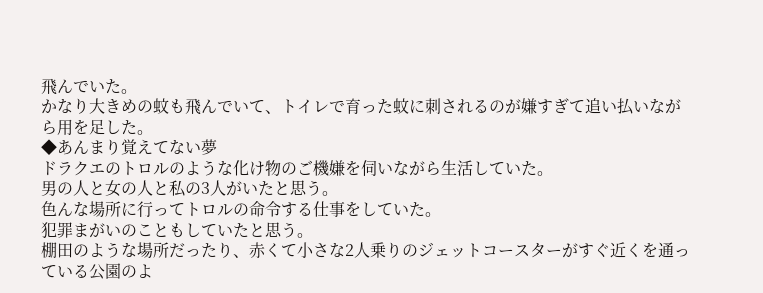飛んでいた。
かなり大きめの蚊も飛んでいて、トイレで育った蚊に刺されるのが嫌すぎて追い払いながら用を足した。
◆あんまり覚えてない夢
ドラクエのトロルのような化け物のご機嫌を伺いながら生活していた。
男の人と女の人と私の3人がいたと思う。
色んな場所に行ってトロルの命令する仕事をしていた。
犯罪まがいのこともしていたと思う。
棚田のような場所だったり、赤くて小さな2人乗りのジェットコースターがすぐ近くを通っている公園のよ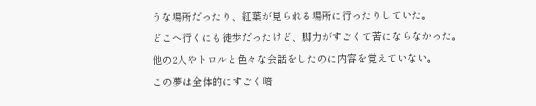うな場所だったり、紅葉が見られる場所に行ったりしていた。
どこへ行くにも徒歩だったけど、脚力がすごくて苦にならなかった。
他の2人やトロルと色々な会話をしたのに内容を覚えていない。
この夢は全体的にすごく暗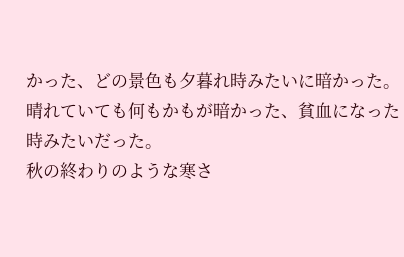かった、どの景色も夕暮れ時みたいに暗かった。
晴れていても何もかもが暗かった、貧血になった時みたいだった。
秋の終わりのような寒さ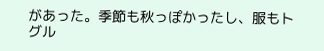があった。季節も秋っぽかったし、服もトグル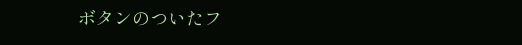ボタンのついたフ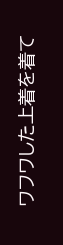ワフワした上着を着て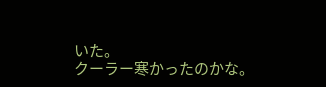いた。
クーラー寒かったのかな。